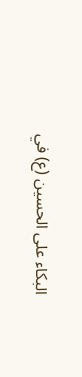البكاء على الحسين (ع) في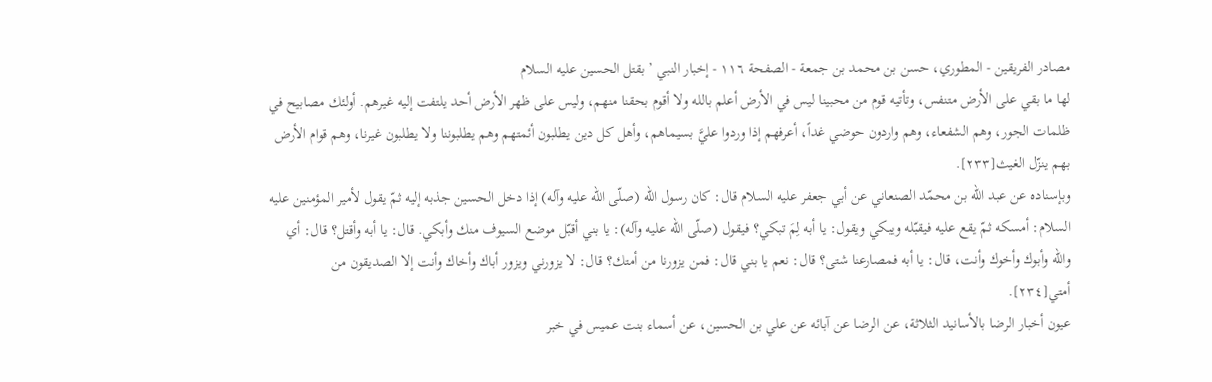مصادر الفريقين - المطوري، حسن بن محمد بن جمعة - الصفحة ١١٦ - إخبار النبي ’ بقتل الحسين علیه السلام
لها ما بقي على الأرض متنفس، وتأتيه قوم من محبينا ليس في الأرض أعلم بالله ولا أقوم بحقنا منهم، وليس على ظهر الأرض أحد يلتفت إليه غيرهم. أولئك مصابيح في ظلمات الجور، وهم الشفعاء، وهم واردون حوضي غداً، أعرفهم إذا وردوا عليَّ بسيماهم، وأهل كل دين يطلبون أئمتهم وهم يطلبوننا ولا يطلبون غيرنا، وهم قوام الأرض بهم ينزّل الغيث[٢٣٣].
وبإسناده عن عبد الله بن محمّد الصنعاني عن أبي جعفر عليه السلام قال: كان رسول الله (صلّى الله عليه وآله) إذا دخل الحسين جذبه إليه ثمّ يقول لأمير المؤمنين عليه السلام: أمسكه ثمّ يقع عليه فيقبّله ويبكي ويقول: يا أبه لِمَ تبكي؟ فيقول (صلّى الله عليه وآله): يا بني أقبّل موضع السيوف منك وأبكي. قال: يا أبه وأقتل؟ قال: أي والله وأبوك وأخوك وأنت، قال: يا أبه فمصارعنا شتى؟ قال: نعم يا بني قال: فمن يزورنا من أمتك؟ قال: لا يزورني ويزور أباك وأخاك وأنت إلا الصديقون من أمتي[٢٣٤].
عيون أخبار الرضا بالأسانيد الثلاثة، عن الرضا عن آبائه عن علي بن الحسين، عن أسماء بنت عميس في خبر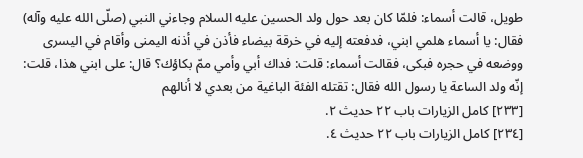طويل، قالت أسماء: فلمّا كان بعد حول ولد الحسين عليه السلام وجاءني النبي (صلّى الله عليه وآله) فقال: يا أسماء هلمي ابني، فدفعته إليه في خرقة بيضاء فأذن في أذنه اليمنى وأقام في اليسرى ووضعه في حجره فبكى، فقالت أسماء: قلت: فداك أبي وأمي ممّ بكاؤك؟ قال: على ابني هذا، قلت: إنّه ولد الساعة يا رسول الله فقال: تقتله الفئة الباغية من بعدي لا أنالهم
[٢٣٣] كامل الزيارات باب ٢٢ حديث ٢.
[٢٣٤] كامل الزيارات باب ٢٢ حديث ٤.